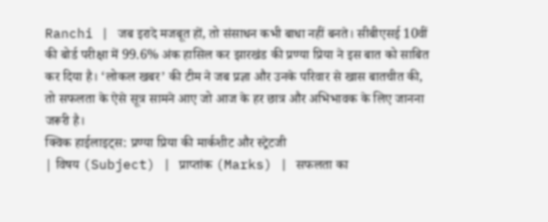Ranchi | जब इरादे मजबूत हों, तो संसाधन कभी बाधा नहीं बनते। सीबीएसई 10वीं की बोर्ड परीक्षा में 99.6% अंक हासिल कर झारखंड की प्रण्या प्रिया ने इस बात को साबित कर दिया है। ‘लोकल खबर’ की टीम ने जब प्रज्ञा और उनके परिवार से खास बातचीत की, तो सफलता के ऐसे सूत्र सामने आए जो आज के हर छात्र और अभिभावक के लिए जानना जरूरी है।
क्विक हाईलाइट्स: प्रण्या प्रिया की मार्कशीट और स्ट्रेटजी
| विषय (Subject) | प्राप्तांक (Marks) | सफलता का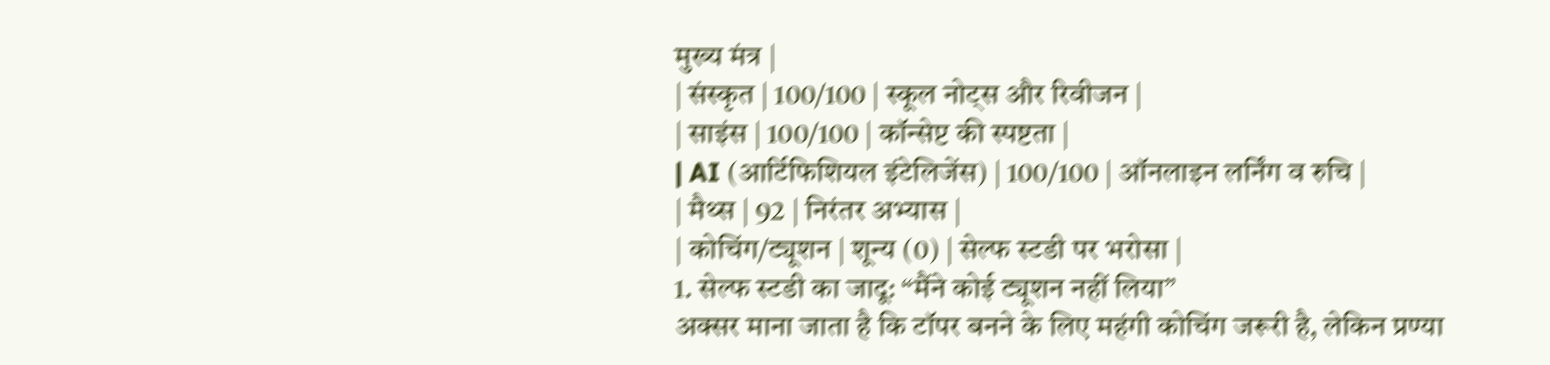मुख्य मंत्र |
| संस्कृत | 100/100 | स्कूल नोट्स और रिवीजन |
| साइंस | 100/100 | कॉन्सेप्ट की स्पष्टता |
| AI (आर्टिफिशियल इंटेलिजेंस) | 100/100 | ऑनलाइन लर्निंग व रुचि |
| मैथ्स | 92 | निरंतर अभ्यास |
| कोचिंग/ट्यूशन | शून्य (0) | सेल्फ स्टडी पर भरोसा |
1. सेल्फ स्टडी का जादू: “मैंने कोई ट्यूशन नहीं लिया”
अक्सर माना जाता है कि टॉपर बनने के लिए महंगी कोचिंग जरूरी है, लेकिन प्रण्या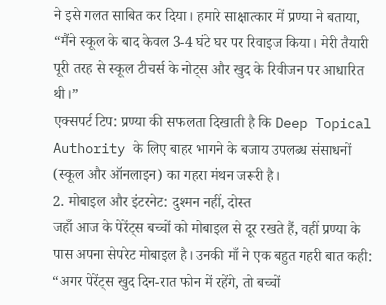ने इसे गलत साबित कर दिया। हमारे साक्षात्कार में प्रण्या ने बताया, “मैंने स्कूल के बाद केवल 3-4 घंटे घर पर रिवाइज किया। मेरी तैयारी पूरी तरह से स्कूल टीचर्स के नोट्स और खुद के रिवीजन पर आधारित थी।”
एक्सपर्ट टिप: प्रण्या की सफलता दिखाती है कि Deep Topical Authority के लिए बाहर भागने के बजाय उपलब्ध संसाधनों (स्कूल और ऑनलाइन) का गहरा मंथन जरूरी है।
2. मोबाइल और इंटरनेट: दुश्मन नहीं, दोस्त
जहाँ आज के पेरेंट्स बच्चों को मोबाइल से दूर रखते हैं, वहीं प्रण्या के पास अपना सेपरेट मोबाइल है। उनकी माँ ने एक बहुत गहरी बात कही: “अगर पेरेंट्स खुद दिन-रात फोन में रहेंगे, तो बच्चों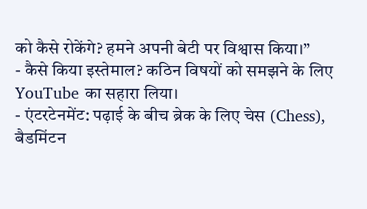को कैसे रोकेंगे? हमने अपनी बेटी पर विश्वास किया।”
- कैसे किया इस्तेमाल? कठिन विषयों को समझने के लिए YouTube का सहारा लिया।
- एंटरटेनमेंट: पढ़ाई के बीच ब्रेक के लिए चेस (Chess), बैडमिंटन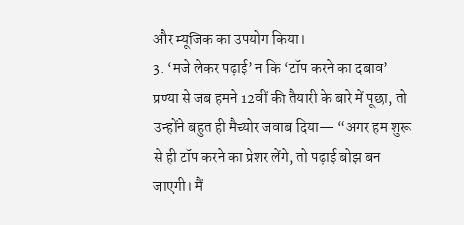और म्यूजिक का उपयोग किया।
3. ‘मजे लेकर पढ़ाई’ न कि ‘टॉप करने का दबाव’
प्रण्या से जब हमने 12वीं की तैयारी के बारे में पूछा, तो उन्होंने बहुत ही मैच्योर जवाब दिया— “अगर हम शुरू से ही टॉप करने का प्रेशर लेंगे, तो पढ़ाई बोझ बन जाएगी। मैं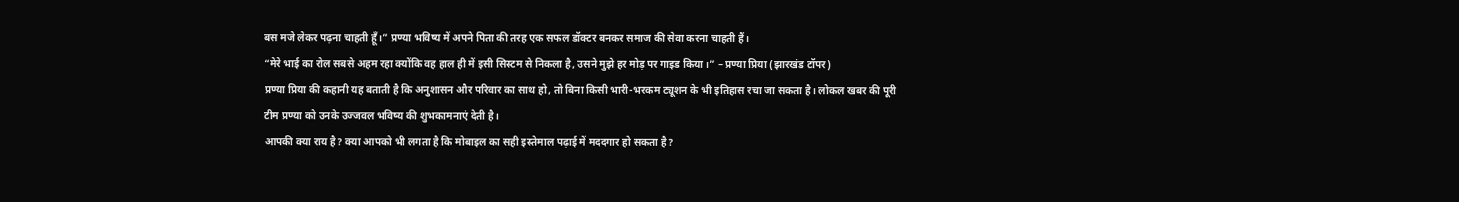बस मजे लेकर पढ़ना चाहती हूँ।” प्रण्या भविष्य में अपने पिता की तरह एक सफल डॉक्टर बनकर समाज की सेवा करना चाहती हैं।
“मेरे भाई का रोल सबसे अहम रहा क्योंकि वह हाल ही में इसी सिस्टम से निकला है, उसने मुझे हर मोड़ पर गाइड किया।” – प्रण्या प्रिया (झारखंड टॉपर)
प्रण्या प्रिया की कहानी यह बताती है कि अनुशासन और परिवार का साथ हो, तो बिना किसी भारी-भरकम ट्यूशन के भी इतिहास रचा जा सकता है। लोकल खबर की पूरी टीम प्रण्या को उनके उज्जवल भविष्य की शुभकामनाएं देती है।
आपकी क्या राय है? क्या आपको भी लगता है कि मोबाइल का सही इस्तेमाल पढ़ाई में मददगार हो सकता है?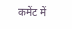कमेंट में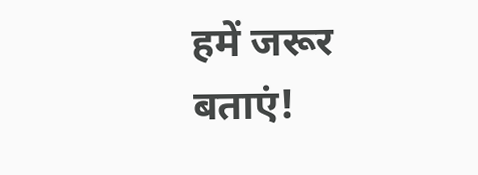हमें जरूर बताएं!